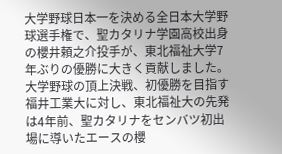大学野球日本一を決める全日本大学野球選手権で、聖カタリナ学園高校出身の櫻井頼之介投手が、東北福祉大学7年ぶりの優勝に大きく貢献しました。
大学野球の頂上決戦、初優勝を目指す福井工業大に対し、東北福祉大の先発は4年前、聖カタリナをセンバツ初出場に導いたエースの櫻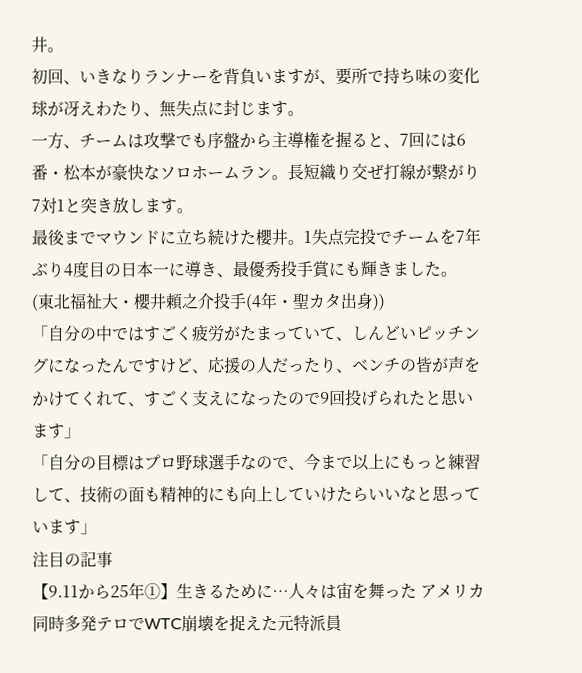井。
初回、いきなりランナーを背負いますが、要所で持ち味の変化球が冴えわたり、無失点に封じます。
一方、チームは攻撃でも序盤から主導権を握ると、7回には6番・松本が豪快なソロホームラン。長短織り交ぜ打線が繋がり7対1と突き放します。
最後までマウンドに立ち続けた櫻井。1失点完投でチームを7年ぶり4度目の日本一に導き、最優秀投手賞にも輝きました。
(東北福祉大・櫻井頼之介投手(4年・聖カタ出身))
「自分の中ではすごく疲労がたまっていて、しんどいピッチングになったんですけど、応援の人だったり、ベンチの皆が声をかけてくれて、すごく支えになったので9回投げられたと思います」
「自分の目標はプロ野球選手なので、今まで以上にもっと練習して、技術の面も精神的にも向上していけたらいいなと思っています」
注目の記事
【9.11から25年①】生きるために…人々は宙を舞った アメリカ同時多発テロでWTC崩壊を捉えた元特派員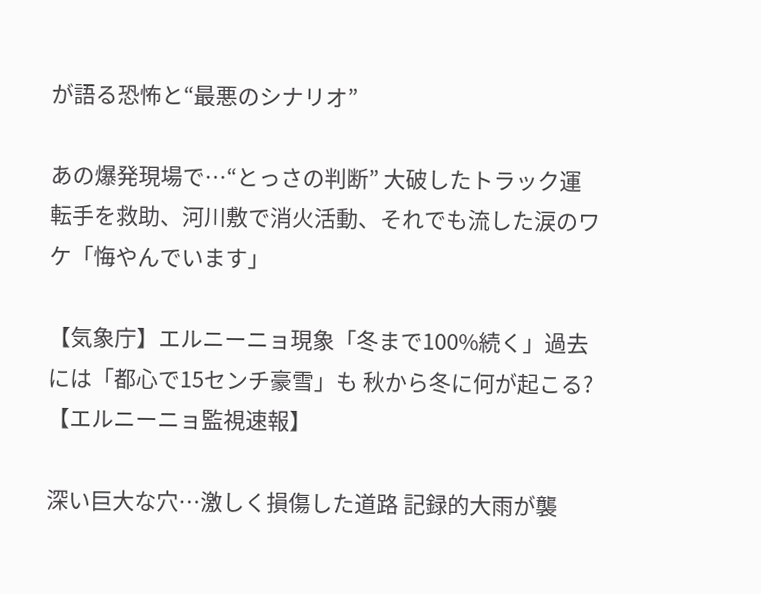が語る恐怖と“最悪のシナリオ”

あの爆発現場で…“とっさの判断” 大破したトラック運転手を救助、河川敷で消火活動、それでも流した涙のワケ「悔やんでいます」

【気象庁】エルニーニョ現象「冬まで100%続く」過去には「都心で15センチ豪雪」も 秋から冬に何が起こる?【エルニーニョ監視速報】

深い巨大な穴…激しく損傷した道路 記録的大雨が襲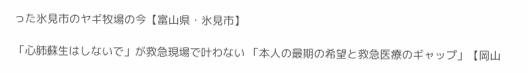った氷見市のヤギ牧場の今【富山県・氷見市】

「心肺蘇生はしないで」が救急現場で叶わない 「本人の最期の希望と救急医療のギャップ」【岡山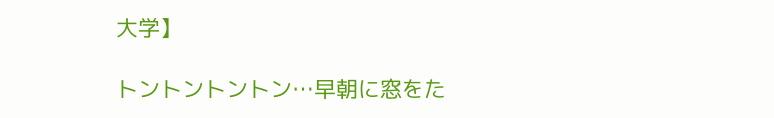大学】

トントントントン…早朝に窓をた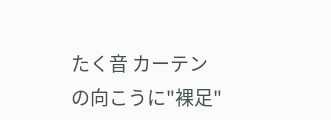たく音 カーテンの向こうに"裸足"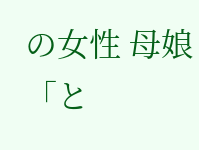の女性 母娘「と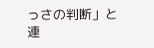っさの判断」と連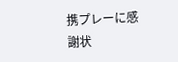携プレーに感謝状